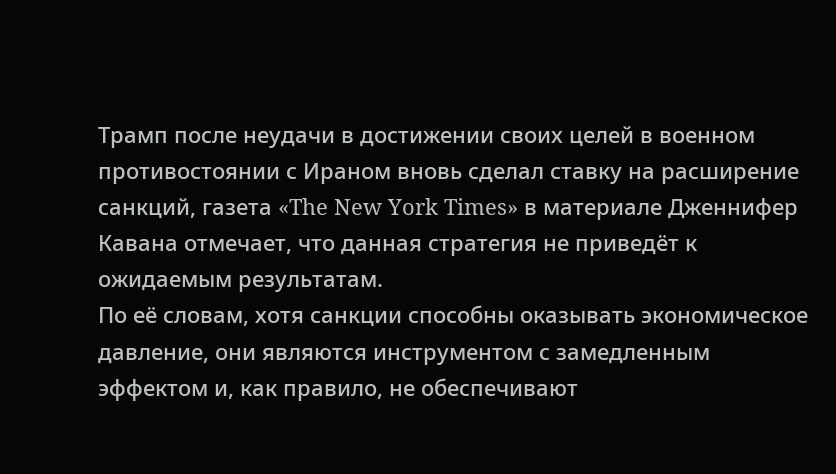Трамп после неудачи в достижении своих целей в военном противостоянии с Ираном вновь сделал ставку на расширение санкций, газета «The New York Times» в материале Дженнифер Кавана отмечает, что данная стратегия не приведёт к ожидаемым результатам.
По её словам, хотя санкции способны оказывать экономическое давление, они являются инструментом с замедленным эффектом и, как правило, не обеспечивают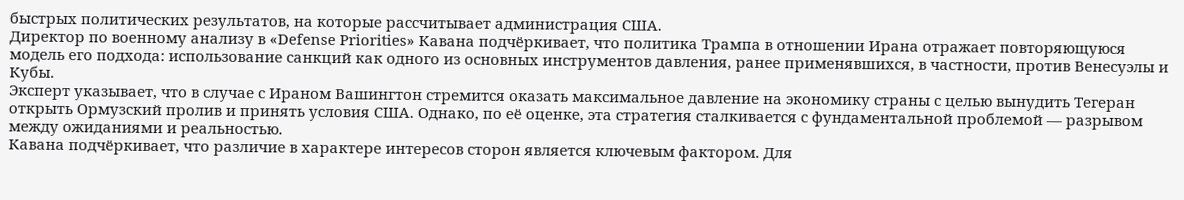быстрых политических результатов, на которые рассчитывает администрация США.
Директор по военному анализу в «Defense Priorities» Кавана подчёркивает, что политика Трампа в отношении Ирана отражает повторяющуюся модель его подхода: использование санкций как одного из основных инструментов давления, ранее применявшихся, в частности, против Венесуэлы и Кубы.
Эксперт указывает, что в случае с Ираном Вашингтон стремится оказать максимальное давление на экономику страны с целью вынудить Тегеран открыть Ормузский пролив и принять условия США. Однако, по её оценке, эта стратегия сталкивается с фундаментальной проблемой — разрывом между ожиданиями и реальностью.
Кавана подчёркивает, что различие в характере интересов сторон является ключевым фактором. Для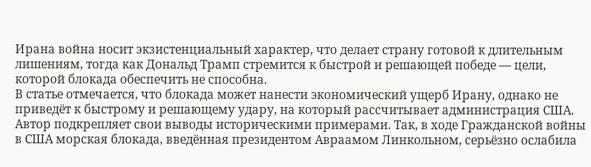Ирана война носит экзистенциальный характер, что делает страну готовой к длительным лишениям, тогда как Дональд Трамп стремится к быстрой и решающей победе — цели, которой блокада обеспечить не способна.
В статье отмечается, что блокада может нанести экономический ущерб Ирану, однако не приведёт к быстрому и решающему удару, на который рассчитывает администрация США.
Автор подкрепляет свои выводы историческими примерами. Так, в ходе Гражданской войны в США морская блокада, введённая президентом Авраамом Линкольном, серьёзно ослабила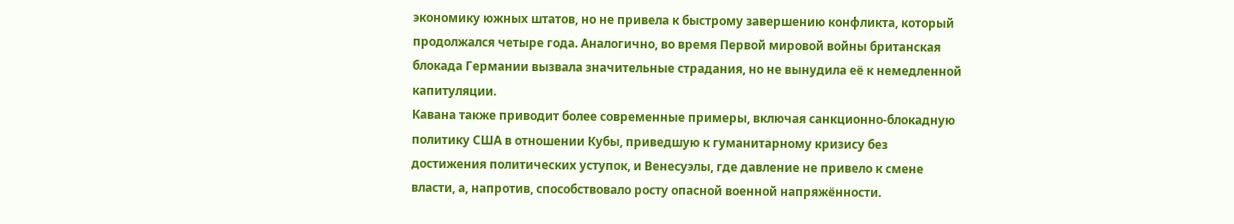экономику южных штатов, но не привела к быстрому завершению конфликта, который продолжался четыре года. Аналогично, во время Первой мировой войны британская блокада Германии вызвала значительные страдания, но не вынудила её к немедленной капитуляции.
Кавана также приводит более современные примеры, включая санкционно-блокадную политику США в отношении Кубы, приведшую к гуманитарному кризису без достижения политических уступок, и Венесуэлы, где давление не привело к смене власти, а, напротив, способствовало росту опасной военной напряжённости.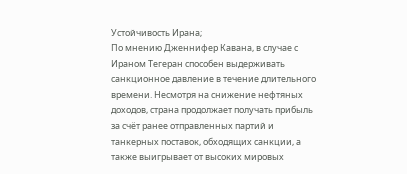Устойчивость Ирана;
По мнению Дженнифер Кавана, в случае с Ираном Тегеран способен выдерживать санкционное давление в течение длительного времени. Несмотря на снижение нефтяных доходов, страна продолжает получать прибыль за счёт ранее отправленных партий и танкерных поставок, обходящих санкции, а также выигрывает от высоких мировых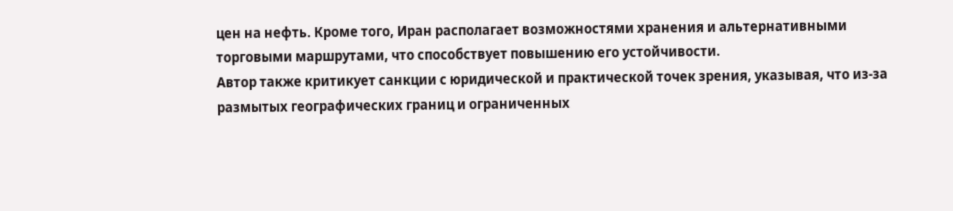цен на нефть. Кроме того, Иран располагает возможностями хранения и альтернативными торговыми маршрутами, что способствует повышению его устойчивости.
Автор также критикует санкции с юридической и практической точек зрения, указывая, что из-за размытых географических границ и ограниченных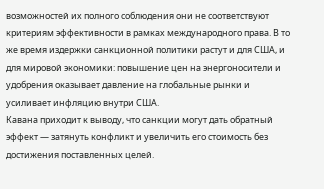возможностей их полного соблюдения они не соответствуют критериям эффективности в рамках международного права. В то же время издержки санкционной политики растут и для США, и для мировой экономики: повышение цен на энергоносители и удобрения оказывает давление на глобальные рынки и усиливает инфляцию внутри США.
Кавана приходит к выводу, что санкции могут дать обратный эффект — затянуть конфликт и увеличить его стоимость без достижения поставленных целей.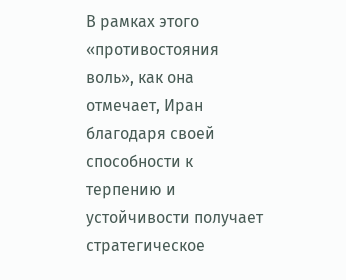В рамках этого «противостояния воль», как она отмечает, Иран благодаря своей способности к терпению и устойчивости получает стратегическое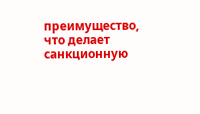преимущество, что делает санкционную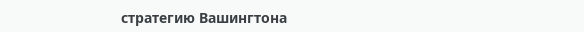стратегию Вашингтона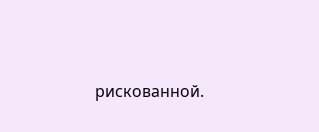рискованной.